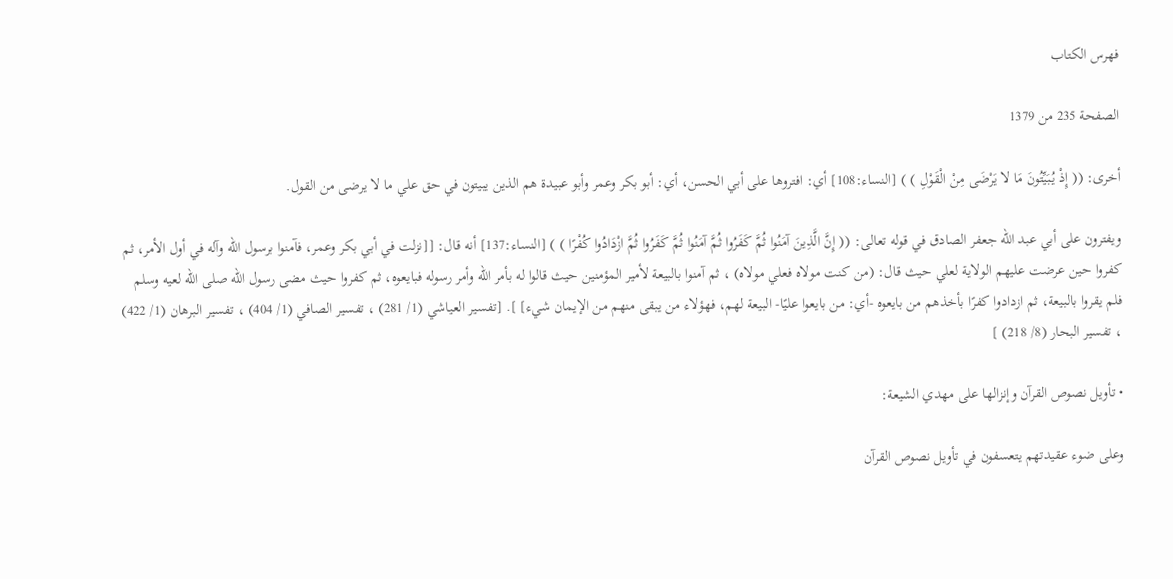فهرس الكتاب

الصفحة 235 من 1379

أخرى: (( إِذْ يُبَيِّتُونَ مَا لا يَرْضَى مِنْ الْقَوْلِ ) ) [النساء:108] أي: افتروها على أبي الحسن، أي: أبو بكر وعمر وأبو عبيدة هم الذين يبيتون في حق علي ما لا يرضى من القول.

ويفترون على أبي عبد الله جعفر الصادق في قوله تعالى: (( إِنَّ الَّذِينَ آمَنُوا ثُمَّ كَفَرُوا ثُمَّ آمَنُوا ثُمَّ كَفَرُوا ثُمَّ ازْدَادُوا كُفْرًا ) ) [النساء:137] أنه قال: [[نزلت في أبي بكر وعمر، فآمنوا برسول الله وآله في أول الأمر، ثم كفروا حين عرضت عليهم الولاية لعلي حيث قال: (من كنت مولاه فعلي مولاه) ، ثم آمنوا بالبيعة لأمير المؤمنين حيث قالوا له بأمر الله وأمر رسوله فبايعوه، ثم كفروا حيث مضى رسول الله صلى الله لعيه وسلم فلم يقروا بالبيعة، ثم ازدادوا كفرًا بأخذهم من بايعوه -أي: من بايعوا عليًا- البيعة لهم، فهؤلاء من يبقى منهم من الإيمان شيء] ]. [تفسير العياشي (1/ 281) ، تفسير الصافي (1/ 404) ، تفسير البرهان (1/ 422) ، تفسير البحار (8/ 218) ]

• تأويل نصوص القرآن وإنزالها على مهدي الشيعة:

وعلى ضوء عقيدتهم يتعسفون في تأويل نصوص القرآن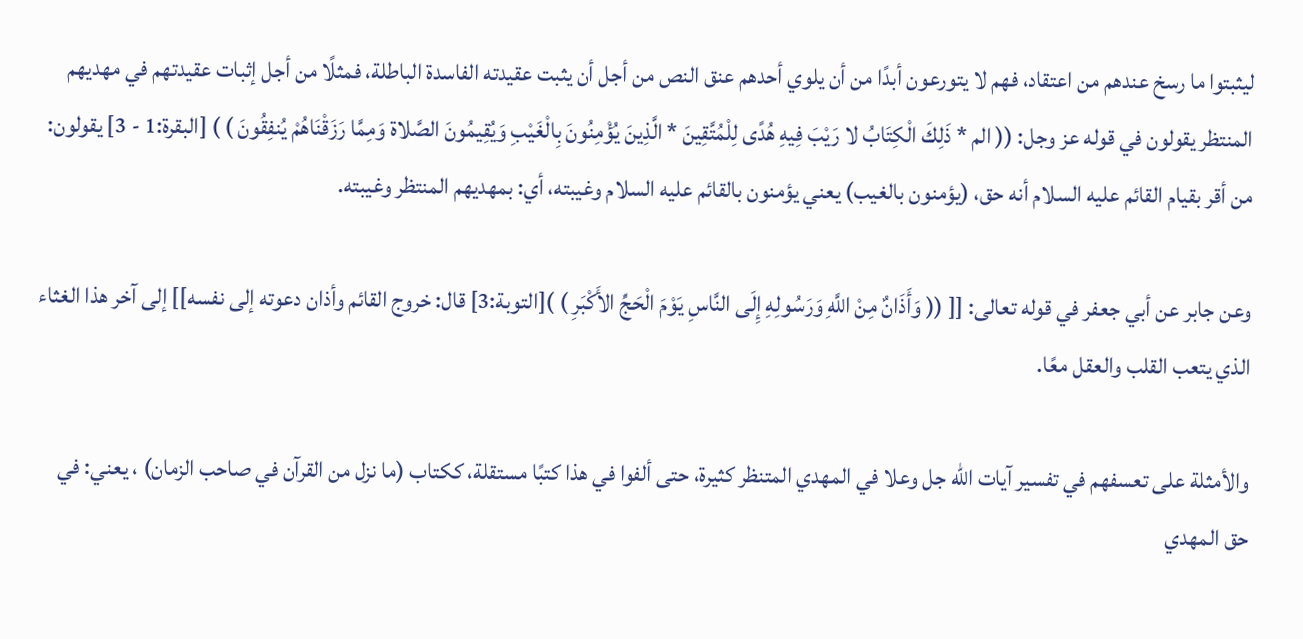ليثبتوا ما رسخ عندهم من اعتقاد، فهم لا يتورعون أبدًا من أن يلوي أحدهم عنق النص من أجل أن يثبت عقيدته الفاسدة الباطلة، فمثلًا من أجل إثبات عقيدتهم في مهديهم المنتظر يقولون في قوله عز وجل: (( الم * ذَلِكَ الْكِتَابُ لا رَيْبَ فِيهِ هُدًى لِلْمُتَّقِينَ * الَّذِينَ يُؤْمِنُونَ بِالْغَيْبِ وَيُقِيمُونَ الصَّلاة وَمِمَّا رَزَقْنَاهُمْ يُنفِقُونَ ) ) [البقرة:1 - 3] يقولون: من أقر بقيام القائم عليه السلام أنه حق، (يؤمنون بالغيب) يعني يؤمنون بالقائم عليه السلام وغيبته، أي: بمهديهم المنتظر وغيبته.

وعن جابر عن أبي جعفر في قوله تعالى: [[ (( وَأَذَانٌ مِنْ اللَّهِ وَرَسُولِهِ إِلَى النَّاسِ يَوْمَ الْحَجِّ الأَكْبَرِ ) )[التوبة:3] قال: خروج القائم وأذان دعوته إلى نفسه]] إلى آخر هذا الغثاء الذي يتعب القلب والعقل معًا.

والأمثلة على تعسفهم في تفسير آيات الله جل وعلا في المهدي المتنظر كثيرة، حتى ألفوا في هذا كتبًا مستقلة، ككتاب (ما نزل من القرآن في صاحب الزمان) ، يعني: في حق المهدي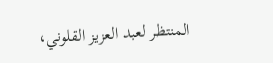المنتظر لعبد العزيز القلوني،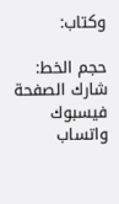وكتاب:

حجم الخط:
شارك الصفحة
فيسبوك واتساب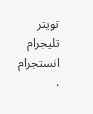تويتر تليجرام انستجرام
.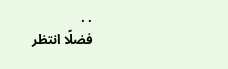. .
فضلًا انتظر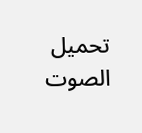تحميل الصوت